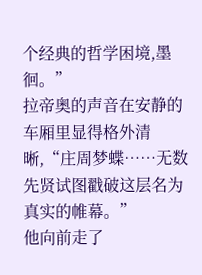个经典的哲学困境,墨徊。”
拉帝奥的声音在安静的车厢里显得格外清晰,“庄周梦蝶……无数先贤试图戳破这层名为真实的帷幕。”
他向前走了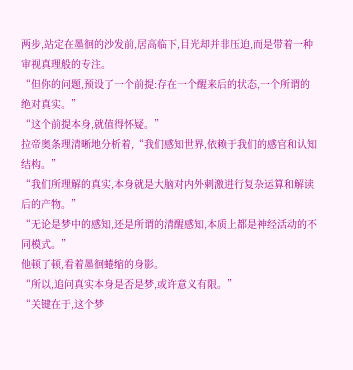两步,站定在墨徊的沙发前,居高临下,目光却并非压迫,而是带着一种审视真理般的专注。
“但你的问题,预设了一个前提:存在一个醒来后的状态,一个所谓的绝对真实。”
“这个前提本身,就值得怀疑。”
拉帝奥条理清晰地分析着,“我们感知世界,依赖于我们的感官和认知结构。”
“我们所理解的真实,本身就是大脑对内外刺激进行复杂运算和解读后的产物。”
“无论是梦中的感知,还是所谓的清醒感知,本质上都是神经活动的不同模式。”
他顿了顿,看着墨徊蜷缩的身影。
“所以,追问真实本身是否是梦,或许意义有限。”
“关键在于,这个梦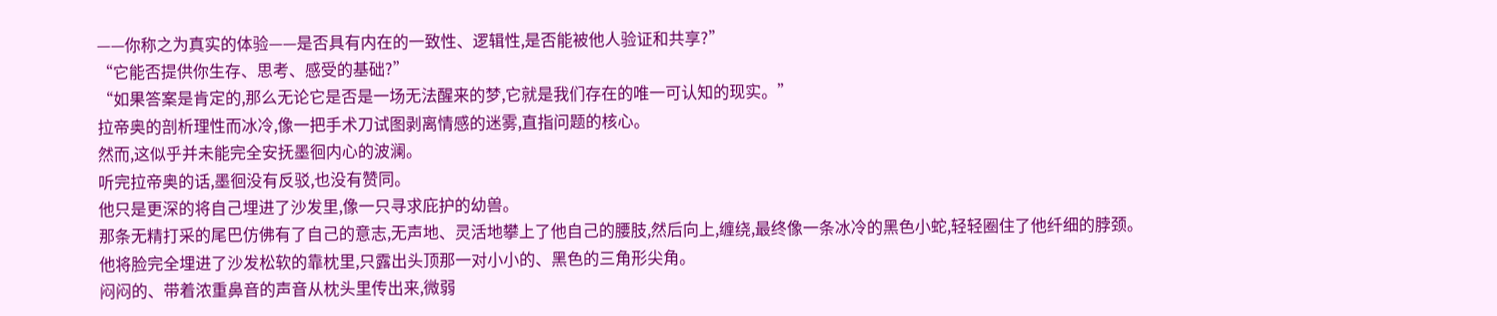——你称之为真实的体验——是否具有内在的一致性、逻辑性,是否能被他人验证和共享?”
“它能否提供你生存、思考、感受的基础?”
“如果答案是肯定的,那么无论它是否是一场无法醒来的梦,它就是我们存在的唯一可认知的现实。”
拉帝奥的剖析理性而冰冷,像一把手术刀试图剥离情感的迷雾,直指问题的核心。
然而,这似乎并未能完全安抚墨徊内心的波澜。
听完拉帝奥的话,墨徊没有反驳,也没有赞同。
他只是更深的将自己埋进了沙发里,像一只寻求庇护的幼兽。
那条无精打采的尾巴仿佛有了自己的意志,无声地、灵活地攀上了他自己的腰肢,然后向上,缠绕,最终像一条冰冷的黑色小蛇,轻轻圈住了他纤细的脖颈。
他将脸完全埋进了沙发松软的靠枕里,只露出头顶那一对小小的、黑色的三角形尖角。
闷闷的、带着浓重鼻音的声音从枕头里传出来,微弱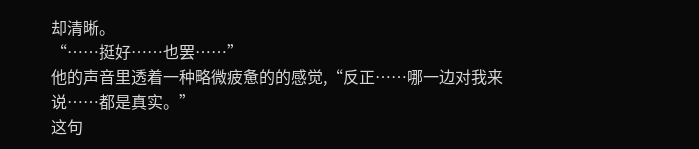却清晰。
“……挺好……也罢……”
他的声音里透着一种略微疲惫的的感觉,“反正……哪一边对我来说……都是真实。”
这句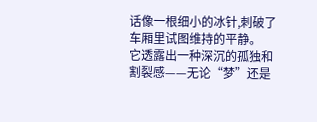话像一根细小的冰针,刺破了车厢里试图维持的平静。
它透露出一种深沉的孤独和割裂感——无论“梦”还是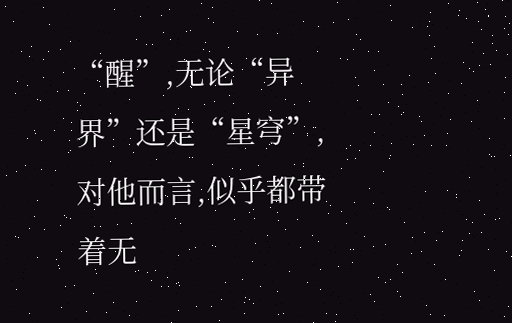“醒”,无论“异界”还是“星穹”,对他而言,似乎都带着无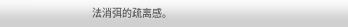法消弭的疏离感。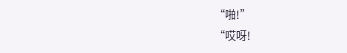“啪!”
“哎呀!